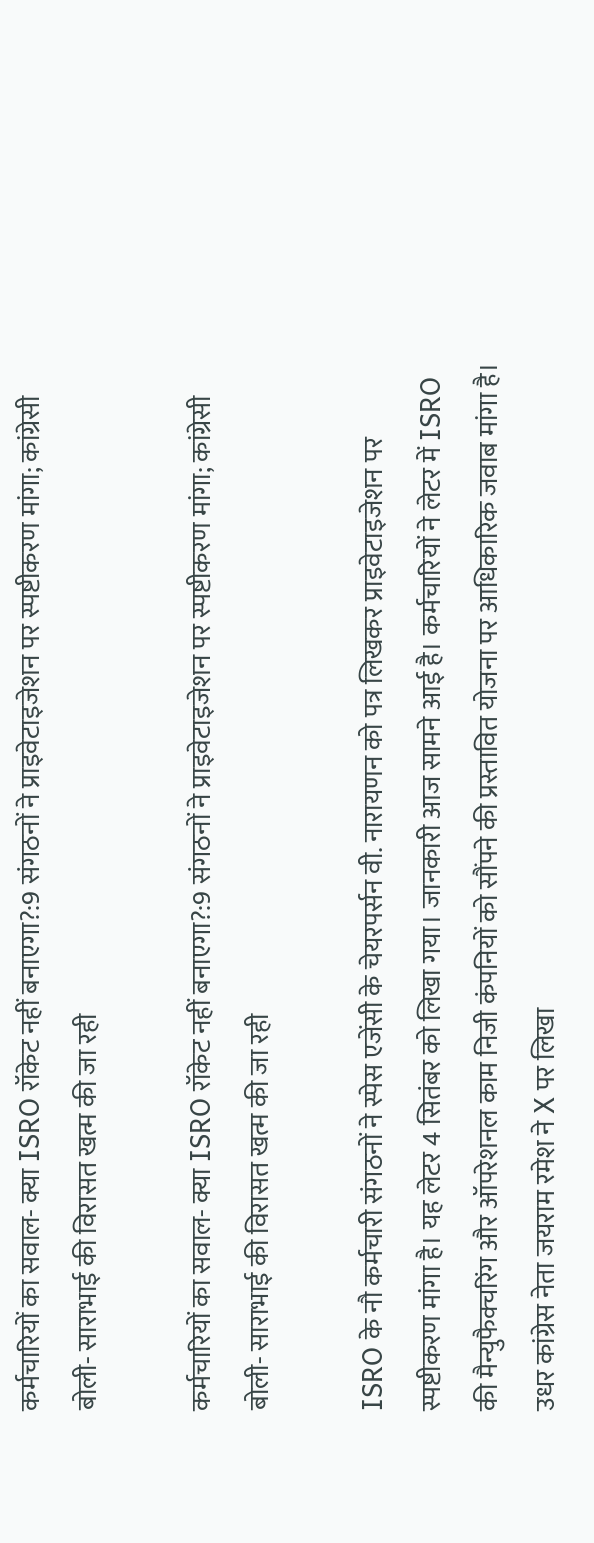कर्मचारियों का सवाल- क्या ISRO रॉकेट नहीं बनाएगा?:9 संगठनों ने प्राइवेटाइजेशन पर स्पष्टीकरण मांगा; कांग्रेसी बोली- साराभाई की विरासत खत्म की जा रही

कर्मचारियों का सवाल- क्या ISRO रॉकेट नहीं बनाएगा?:9 संगठनों ने प्राइवेटाइजेशन पर स्पष्टीकरण मांगा; कांग्रेसी बोली- साराभाई की विरासत खत्म की जा रही

ISRO के नौ कर्मचारी संगठनों ने स्पेस एजेंसी के चेयरपर्सन वी. नारायणन को पत्र लिखकर प्राइवेटाइजेशन पर स्पष्टीकरण मांगा है। यह लेटर 4 सितंबर को लिखा गया। जानकारी आज सामने आई है। कर्मचारियों ने लेटर में ISRO की मैन्युफैक्चरिंग और ऑपरेशनल काम निजी कंपनियों को सौंपने की प्रस्तावित योजना पर आधिकारिक जवाब मांगा है। उधर कांग्रेस नेता जयराम रमेश ने X पर लिखा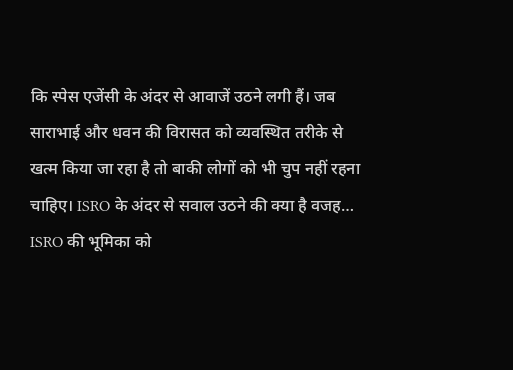कि स्पेस एजेंसी के अंदर से आवाजें उठने लगी हैं। जब साराभाई और धवन की विरासत को व्यवस्थित तरीके से खत्म किया जा रहा है तो बाकी लोगों को भी चुप नहीं रहना चाहिए। ISRO के अंदर से सवाल उठने की क्या है वजह… ISRO की भूमिका को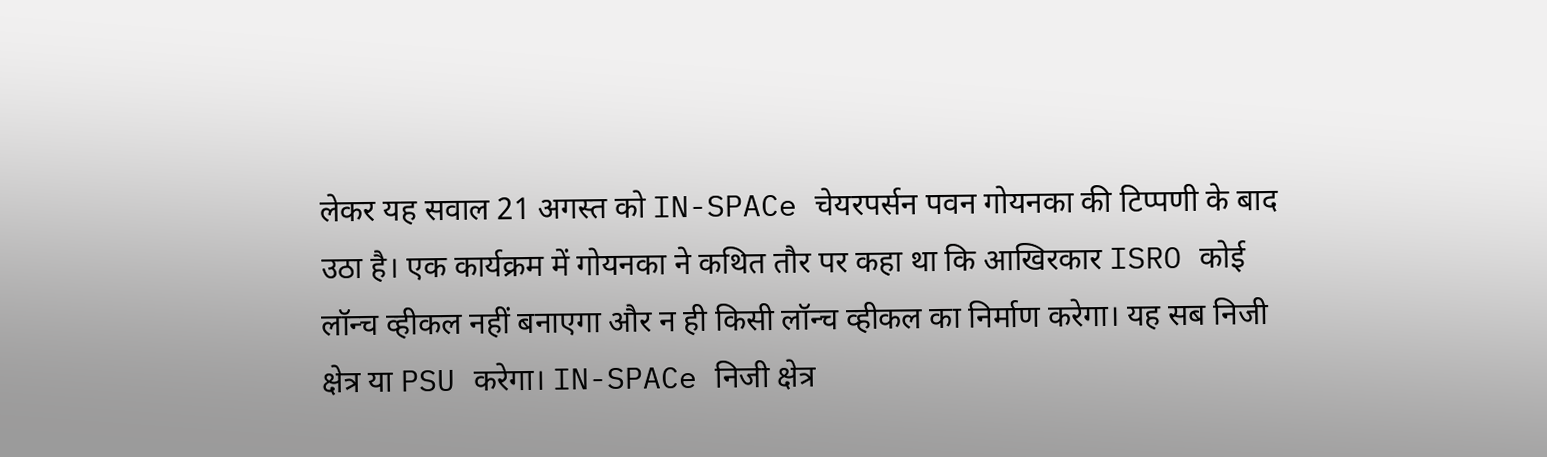लेकर यह सवाल 21 अगस्त को IN-SPACe चेयरपर्सन पवन गोयनका की टिप्पणी के बाद उठा है। एक कार्यक्रम में गोयनका ने कथित तौर पर कहा था कि आखिरकार ISRO कोई लॉन्च व्हीकल नहीं बनाएगा और न ही किसी लॉन्च व्हीकल का निर्माण करेगा। यह सब निजी क्षेत्र या PSU करेगा। IN-SPACe निजी क्षेत्र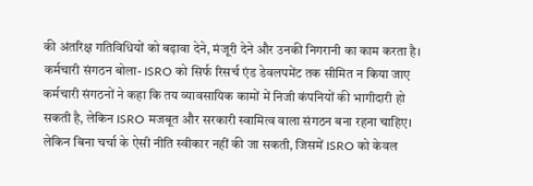की अंतरिक्ष गतिविधियों को बढ़ावा देने, मंजूरी देने और उनकी निगरानी का काम करता है। कर्मचारी संगठन बोला- ISRO को सिर्फ रिसर्च एंड डेवलपमेंट तक सीमित न किया जाए कर्मचारी संगठनों ने कहा कि तय व्यावसायिक कामों में निजी कंपनियों की भागीदारी हो सकती है, लेकिन ISRO मजबूत और सरकारी स्वामित्व वाला संगठन बना रहना चाहिए। लेकिन बिना चर्चा के ऐसी नीति स्वीकार नहीं की जा सकती, जिसमें ISRO को केवल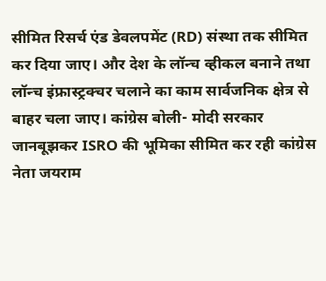सीमित रिसर्च एंड डेवलपमेंट (RD) संस्था तक सीमित कर दिया जाए। और देश के लॉन्च व्हीकल बनाने तथा लॉन्च इंफ्रास्ट्रक्चर चलाने का काम सार्वजनिक क्षेत्र से बाहर चला जाए। कांग्रेस बोली- मोदी सरकार जानबूझकर ISRO की भूमिका सीमित कर रही कांग्रेस नेता जयराम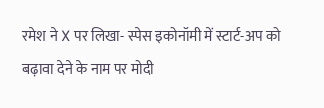रमेश ने X पर लिखा- स्पेस इकोनॉमी में स्टार्ट-अप को बढ़ावा देने के नाम पर मोदी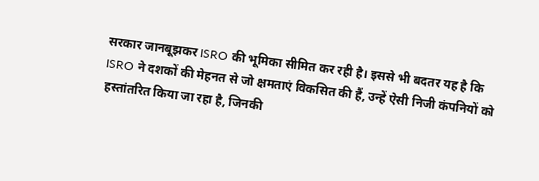सरकार जानबूझकर ISRO की भूमिका सीमित कर रही है। इससे भी बदतर यह है कि ISRO ने दशकों की मेहनत से जो क्षमताएं विकसित की हैं, उन्हें ऐसी निजी कंपनियों को हस्तांतरित किया जा रहा है, जिनकी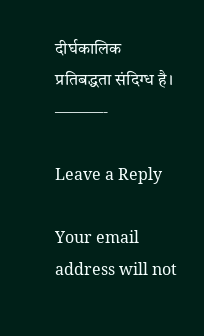दीर्घकालिक प्रतिबद्धता संदिग्ध है।
———-

Leave a Reply

Your email address will not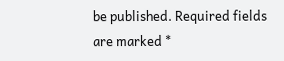be published. Required fields are marked *